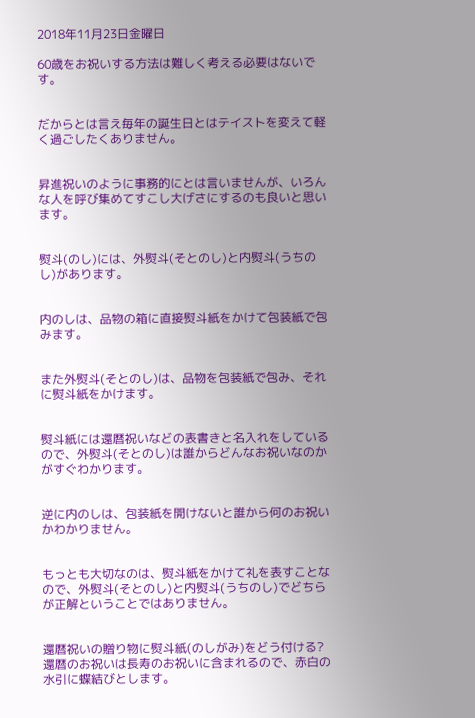2018年11月23日金曜日

60歳をお祝いする方法は難しく考える必要はないです。


だからとは言え毎年の誕生日とはテイストを変えて軽く過ごしたくありません。


昇進祝いのように事務的にとは言いませんが、いろんな人を呼び集めてすこし大げさにするのも良いと思います。


熨斗(のし)には、外熨斗(そとのし)と内熨斗(うちのし)があります。


内のしは、品物の箱に直接熨斗紙をかけて包装紙で包みます。


また外熨斗(そとのし)は、品物を包装紙で包み、それに熨斗紙をかけます。


熨斗紙には還暦祝いなどの表書きと名入れをしているので、外熨斗(そとのし)は誰からどんなお祝いなのかがすぐわかります。


逆に内のしは、包装紙を開けないと誰から何のお祝いかわかりません。


もっとも大切なのは、熨斗紙をかけて礼を表すことなので、外熨斗(そとのし)と内熨斗(うちのし)でどちらが正解ということではありません。


還暦祝いの贈り物に熨斗紙(のしがみ)をどう付ける?還暦のお祝いは長寿のお祝いに含まれるので、赤白の水引に蝶結びとします。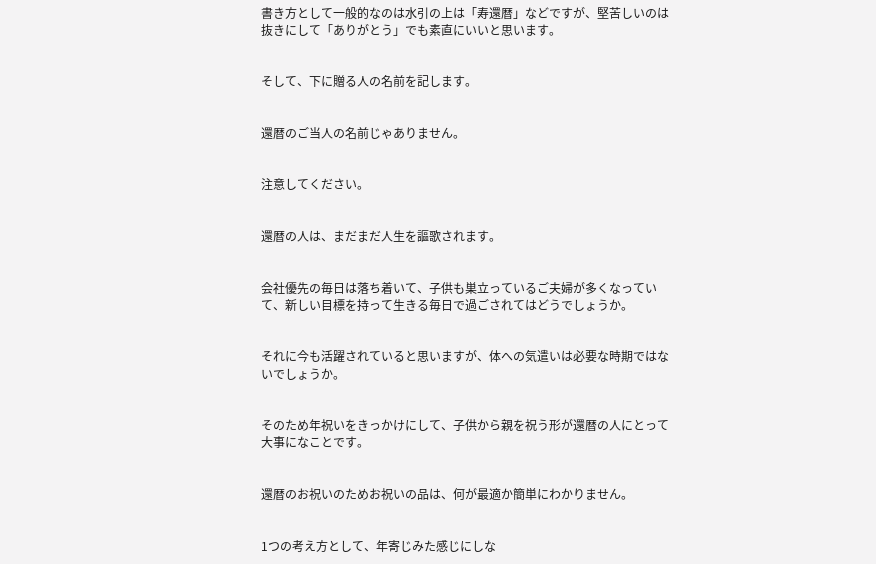書き方として一般的なのは水引の上は「寿還暦」などですが、堅苦しいのは抜きにして「ありがとう」でも素直にいいと思います。


そして、下に贈る人の名前を記します。


還暦のご当人の名前じゃありません。


注意してください。


還暦の人は、まだまだ人生を謳歌されます。


会社優先の毎日は落ち着いて、子供も巣立っているご夫婦が多くなっていて、新しい目標を持って生きる毎日で過ごされてはどうでしょうか。


それに今も活躍されていると思いますが、体への気遣いは必要な時期ではないでしょうか。


そのため年祝いをきっかけにして、子供から親を祝う形が還暦の人にとって大事になことです。


還暦のお祝いのためお祝いの品は、何が最適か簡単にわかりません。


1つの考え方として、年寄じみた感じにしな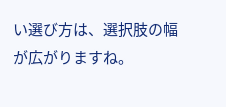い選び方は、選択肢の幅が広がりますね。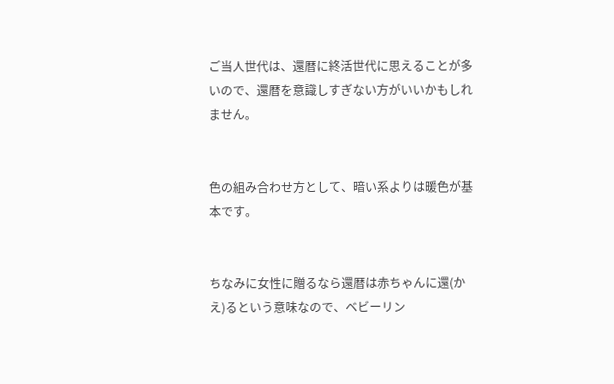ご当人世代は、還暦に終活世代に思えることが多いので、還暦を意識しすぎない方がいいかもしれません。


色の組み合わせ方として、暗い系よりは暖色が基本です。


ちなみに女性に贈るなら還暦は赤ちゃんに還(かえ)るという意味なので、ベビーリン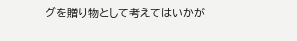グを贈り物として考えてはいかが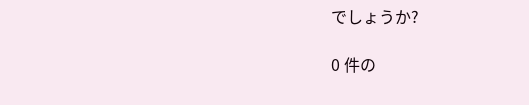でしょうか?

0 件の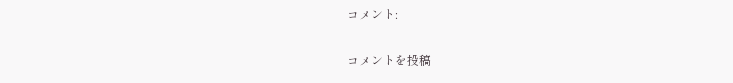コメント:

コメントを投稿